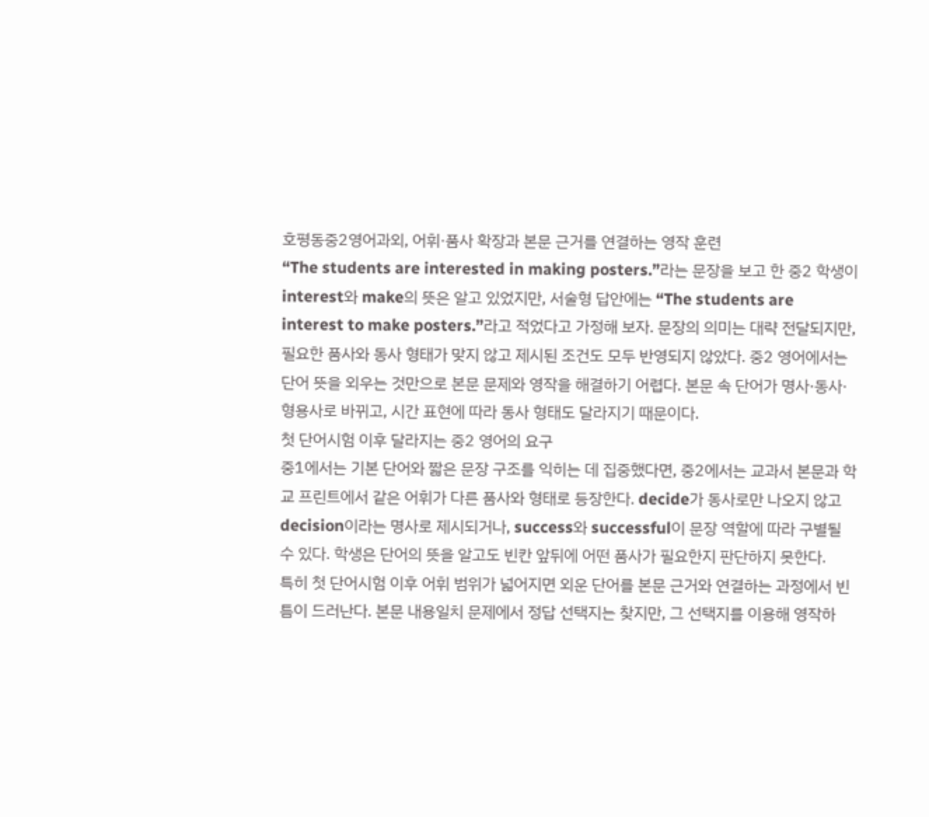호평동중2영어과외, 어휘·품사 확장과 본문 근거를 연결하는 영작 훈련
“The students are interested in making posters.”라는 문장을 보고 한 중2 학생이 interest와 make의 뜻은 알고 있었지만, 서술형 답안에는 “The students are interest to make posters.”라고 적었다고 가정해 보자. 문장의 의미는 대략 전달되지만, 필요한 품사와 동사 형태가 맞지 않고 제시된 조건도 모두 반영되지 않았다. 중2 영어에서는 단어 뜻을 외우는 것만으로 본문 문제와 영작을 해결하기 어렵다. 본문 속 단어가 명사·동사·형용사로 바뀌고, 시간 표현에 따라 동사 형태도 달라지기 때문이다.
첫 단어시험 이후 달라지는 중2 영어의 요구
중1에서는 기본 단어와 짧은 문장 구조를 익히는 데 집중했다면, 중2에서는 교과서 본문과 학교 프린트에서 같은 어휘가 다른 품사와 형태로 등장한다. decide가 동사로만 나오지 않고 decision이라는 명사로 제시되거나, success와 successful이 문장 역할에 따라 구별될 수 있다. 학생은 단어의 뜻을 알고도 빈칸 앞뒤에 어떤 품사가 필요한지 판단하지 못한다.
특히 첫 단어시험 이후 어휘 범위가 넓어지면 외운 단어를 본문 근거와 연결하는 과정에서 빈틈이 드러난다. 본문 내용일치 문제에서 정답 선택지는 찾지만, 그 선택지를 이용해 영작하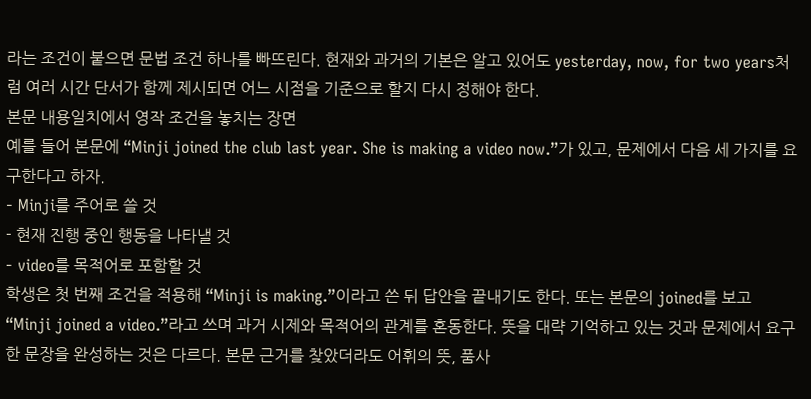라는 조건이 붙으면 문법 조건 하나를 빠뜨린다. 현재와 과거의 기본은 알고 있어도 yesterday, now, for two years처럼 여러 시간 단서가 함께 제시되면 어느 시점을 기준으로 할지 다시 정해야 한다.
본문 내용일치에서 영작 조건을 놓치는 장면
예를 들어 본문에 “Minji joined the club last year. She is making a video now.”가 있고, 문제에서 다음 세 가지를 요구한다고 하자.
- Minji를 주어로 쓸 것
- 현재 진행 중인 행동을 나타낼 것
- video를 목적어로 포함할 것
학생은 첫 번째 조건을 적용해 “Minji is making.”이라고 쓴 뒤 답안을 끝내기도 한다. 또는 본문의 joined를 보고 “Minji joined a video.”라고 쓰며 과거 시제와 목적어의 관계를 혼동한다. 뜻을 대략 기억하고 있는 것과 문제에서 요구한 문장을 완성하는 것은 다르다. 본문 근거를 찾았더라도 어휘의 뜻, 품사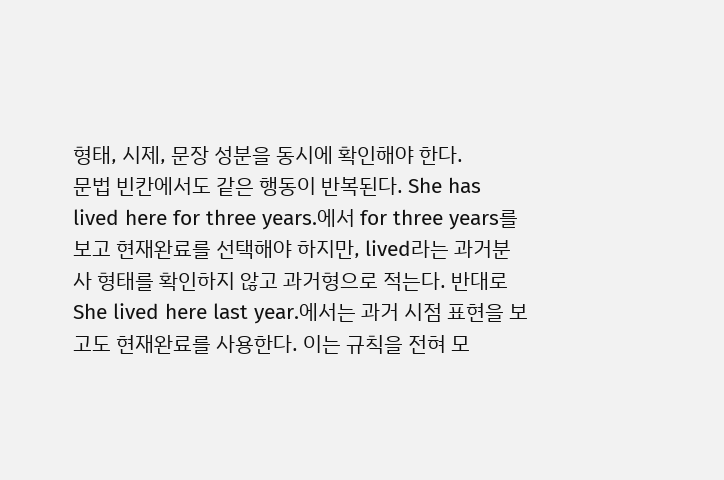형태, 시제, 문장 성분을 동시에 확인해야 한다.
문법 빈칸에서도 같은 행동이 반복된다. She has lived here for three years.에서 for three years를 보고 현재완료를 선택해야 하지만, lived라는 과거분사 형태를 확인하지 않고 과거형으로 적는다. 반대로 She lived here last year.에서는 과거 시점 표현을 보고도 현재완료를 사용한다. 이는 규칙을 전혀 모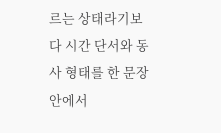르는 상태라기보다 시간 단서와 동사 형태를 한 문장 안에서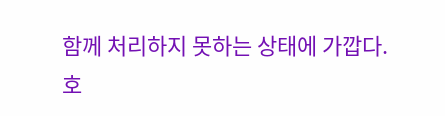함께 처리하지 못하는 상태에 가깝다.
호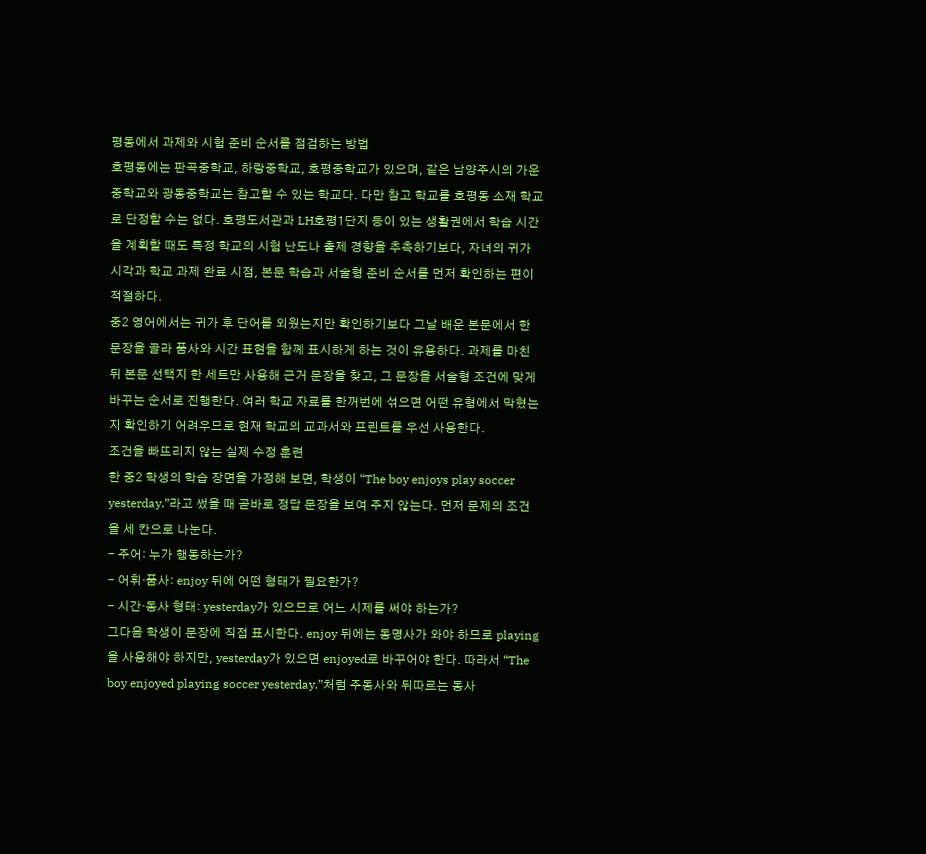평동에서 과제와 시험 준비 순서를 점검하는 방법
호평동에는 판곡중학교, 하랑중학교, 호평중학교가 있으며, 같은 남양주시의 가운중학교와 광동중학교는 참고할 수 있는 학교다. 다만 참고 학교를 호평동 소재 학교로 단정할 수는 없다. 호평도서관과 LH호평1단지 등이 있는 생활권에서 학습 시간을 계획할 때도 특정 학교의 시험 난도나 출제 경향을 추측하기보다, 자녀의 귀가 시각과 학교 과제 완료 시점, 본문 학습과 서술형 준비 순서를 먼저 확인하는 편이 적절하다.
중2 영어에서는 귀가 후 단어를 외웠는지만 확인하기보다 그날 배운 본문에서 한 문장을 골라 품사와 시간 표현을 함께 표시하게 하는 것이 유용하다. 과제를 마친 뒤 본문 선택지 한 세트만 사용해 근거 문장을 찾고, 그 문장을 서술형 조건에 맞게 바꾸는 순서로 진행한다. 여러 학교 자료를 한꺼번에 섞으면 어떤 유형에서 막혔는지 확인하기 어려우므로 현재 학교의 교과서와 프린트를 우선 사용한다.
조건을 빠뜨리지 않는 실제 수정 훈련
한 중2 학생의 학습 장면을 가정해 보면, 학생이 “The boy enjoys play soccer yesterday.”라고 썼을 때 곧바로 정답 문장을 보여 주지 않는다. 먼저 문제의 조건을 세 칸으로 나눈다.
- 주어: 누가 행동하는가?
- 어휘·품사: enjoy 뒤에 어떤 형태가 필요한가?
- 시간·동사 형태: yesterday가 있으므로 어느 시제를 써야 하는가?
그다음 학생이 문장에 직접 표시한다. enjoy 뒤에는 동명사가 와야 하므로 playing을 사용해야 하지만, yesterday가 있으면 enjoyed로 바꾸어야 한다. 따라서 “The boy enjoyed playing soccer yesterday.”처럼 주동사와 뒤따르는 동사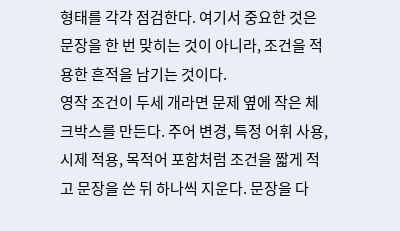형태를 각각 점검한다. 여기서 중요한 것은 문장을 한 번 맞히는 것이 아니라, 조건을 적용한 흔적을 남기는 것이다.
영작 조건이 두세 개라면 문제 옆에 작은 체크박스를 만든다. 주어 변경, 특정 어휘 사용, 시제 적용, 목적어 포함처럼 조건을 짧게 적고 문장을 쓴 뒤 하나씩 지운다. 문장을 다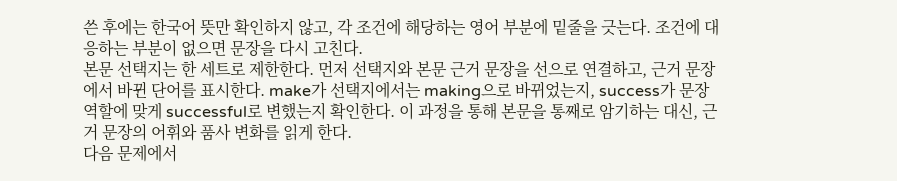쓴 후에는 한국어 뜻만 확인하지 않고, 각 조건에 해당하는 영어 부분에 밑줄을 긋는다. 조건에 대응하는 부분이 없으면 문장을 다시 고친다.
본문 선택지는 한 세트로 제한한다. 먼저 선택지와 본문 근거 문장을 선으로 연결하고, 근거 문장에서 바뀐 단어를 표시한다. make가 선택지에서는 making으로 바뀌었는지, success가 문장 역할에 맞게 successful로 변했는지 확인한다. 이 과정을 통해 본문을 통째로 암기하는 대신, 근거 문장의 어휘와 품사 변화를 읽게 한다.
다음 문제에서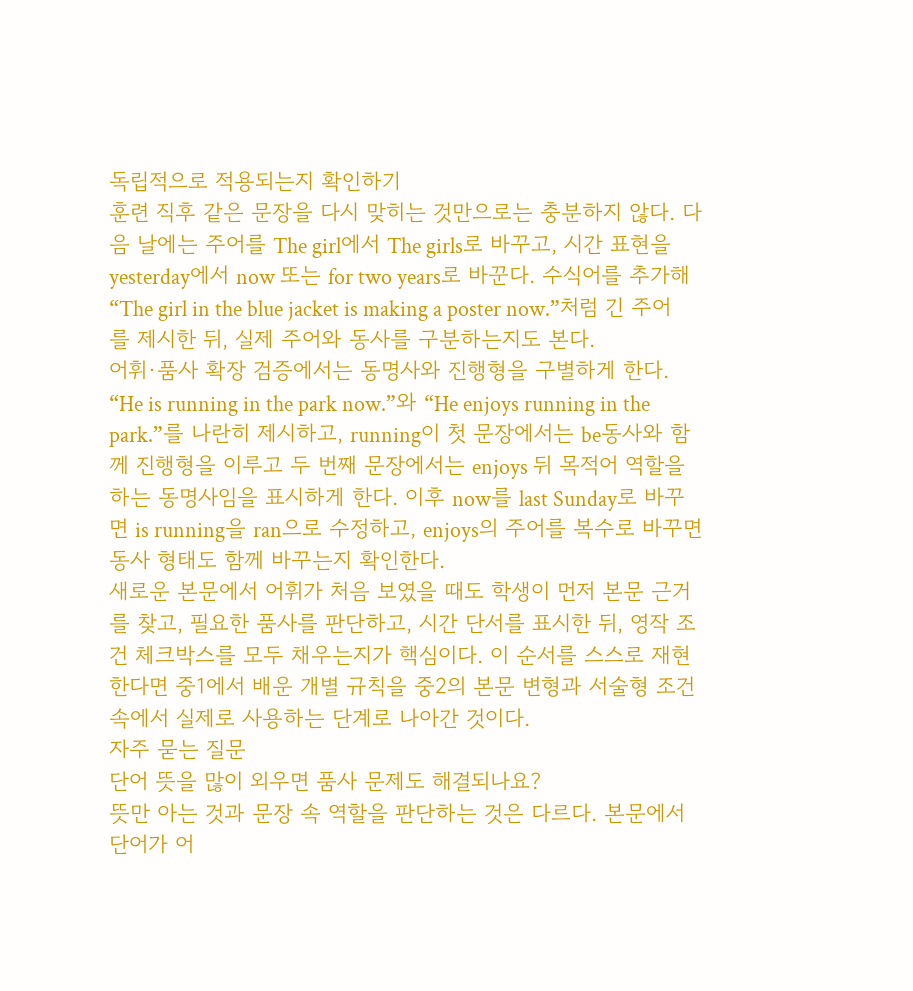독립적으로 적용되는지 확인하기
훈련 직후 같은 문장을 다시 맞히는 것만으로는 충분하지 않다. 다음 날에는 주어를 The girl에서 The girls로 바꾸고, 시간 표현을 yesterday에서 now 또는 for two years로 바꾼다. 수식어를 추가해 “The girl in the blue jacket is making a poster now.”처럼 긴 주어를 제시한 뒤, 실제 주어와 동사를 구분하는지도 본다.
어휘·품사 확장 검증에서는 동명사와 진행형을 구별하게 한다. “He is running in the park now.”와 “He enjoys running in the park.”를 나란히 제시하고, running이 첫 문장에서는 be동사와 함께 진행형을 이루고 두 번째 문장에서는 enjoys 뒤 목적어 역할을 하는 동명사임을 표시하게 한다. 이후 now를 last Sunday로 바꾸면 is running을 ran으로 수정하고, enjoys의 주어를 복수로 바꾸면 동사 형태도 함께 바꾸는지 확인한다.
새로운 본문에서 어휘가 처음 보였을 때도 학생이 먼저 본문 근거를 찾고, 필요한 품사를 판단하고, 시간 단서를 표시한 뒤, 영작 조건 체크박스를 모두 채우는지가 핵심이다. 이 순서를 스스로 재현한다면 중1에서 배운 개별 규칙을 중2의 본문 변형과 서술형 조건 속에서 실제로 사용하는 단계로 나아간 것이다.
자주 묻는 질문
단어 뜻을 많이 외우면 품사 문제도 해결되나요?
뜻만 아는 것과 문장 속 역할을 판단하는 것은 다르다. 본문에서 단어가 어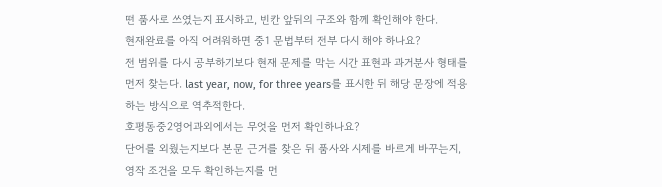떤 품사로 쓰였는지 표시하고, 빈칸 앞뒤의 구조와 함께 확인해야 한다.
현재완료를 아직 어려워하면 중1 문법부터 전부 다시 해야 하나요?
전 범위를 다시 공부하기보다 현재 문제를 막는 시간 표현과 과거분사 형태를 먼저 찾는다. last year, now, for three years를 표시한 뒤 해당 문장에 적용하는 방식으로 역추적한다.
호평동중2영어과외에서는 무엇을 먼저 확인하나요?
단어를 외웠는지보다 본문 근거를 찾은 뒤 품사와 시제를 바르게 바꾸는지, 영작 조건을 모두 확인하는지를 먼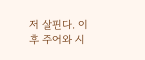저 살핀다. 이후 주어와 시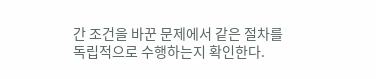간 조건을 바꾼 문제에서 같은 절차를 독립적으로 수행하는지 확인한다.